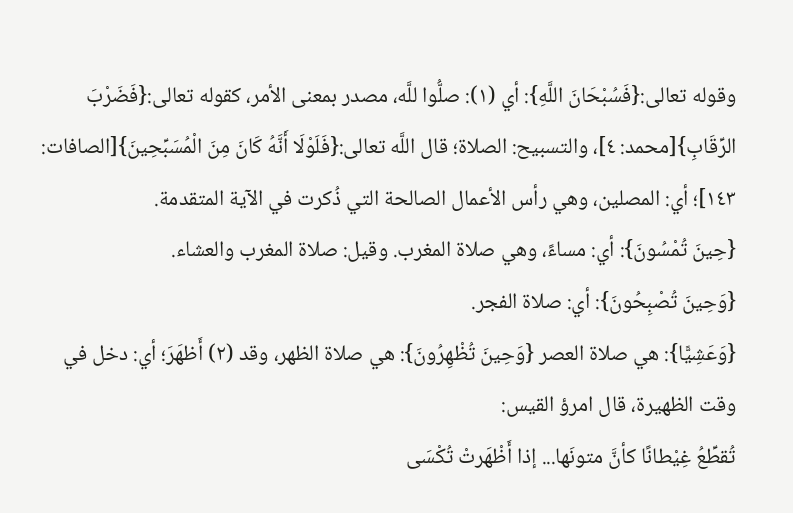وقوله تعالى:{فَسُبْحَانَ اللَّهِ}: أي (١): صلُّوا للَّه، مصدر بمعنى الأمر، كقوله تعالى:{فَضَرْبَ الرِّقَابِ}[محمد: ٤]، والتسبيح: الصلاة؛ قال اللَّه تعالى:{فَلَوْلَا أَنَّهُ كَانَ مِنَ الْمُسَبِّحِينَ}[الصافات: ١٤٣]؛ أي: المصلين، وهي رأس الأعمال الصالحة التي ذُكرت في الآية المتقدمة.
{حِينَ تُمْسُونَ}: أي: مساءً، وهي صلاة المغرب. وقيل: صلاة المغرب والعشاء.
{وَحِينَ تُصْبِحُونَ}: أي: صلاة الفجر.
{وَعَشِيًّا}: هي صلاة العصر {وَحِينَ تُظْهِرُونَ}: هي صلاة الظهر، وقد (٢) أَظهَرَ؛ أي: دخل في وقت الظهيرة، قال امرؤ القيس:
تُقطِّعُ غِيْطانًا كأنَّ متونَها... إذا أَظْهَرتْ تُكْسَى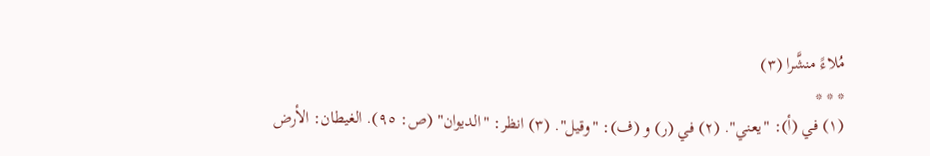مُلاءً منشَّرا (٣)
* * *
(١) في (أ): "يعني". (٢) في (ر) و (ف): "وقيل". (٣) انظر: "الديوان" (ص: ٩٥). الغيطان: الأرض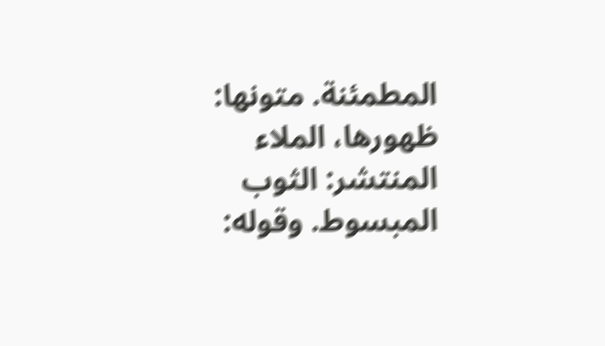المطمئنة. متونها: ظهورها، الملاء المنتشر: الثوب المبسوط. وقوله: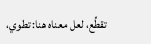تقطِّع، لعل معناه هنا: تطوي،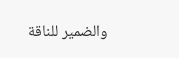والضمير للناقة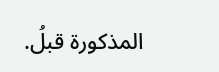المذكورة قبلُ.